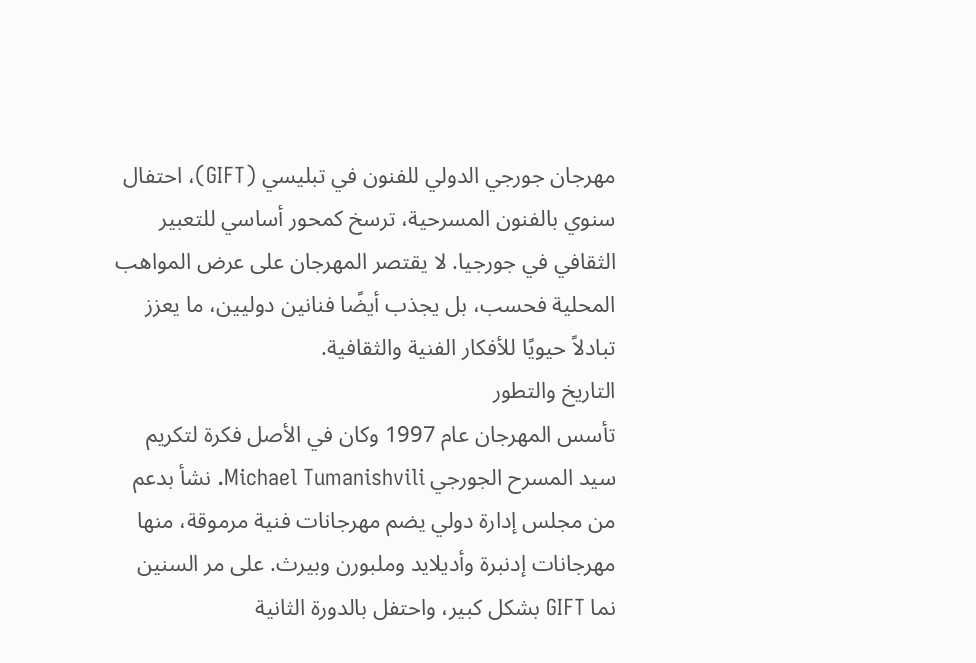مهرجان جورجي الدولي للفنون في تبليسي (GIFT)، احتفال سنوي بالفنون المسرحية، ترسخ كمحور أساسي للتعبير الثقافي في جورجيا. لا يقتصر المهرجان على عرض المواهب المحلية فحسب، بل يجذب أيضًا فنانين دوليين، ما يعزز تبادلاً حيويًا للأفكار الفنية والثقافية.
التاريخ والتطور
تأسس المهرجان عام 1997 وكان في الأصل فكرة لتكريم سيد المسرح الجورجي Michael Tumanishvili. نشأ بدعم من مجلس إدارة دولي يضم مهرجانات فنية مرموقة، منها مهرجانات إدنبرة وأديلايد وملبورن وبيرث. على مر السنين نما GIFT بشكل كبير، واحتفل بالدورة الثانية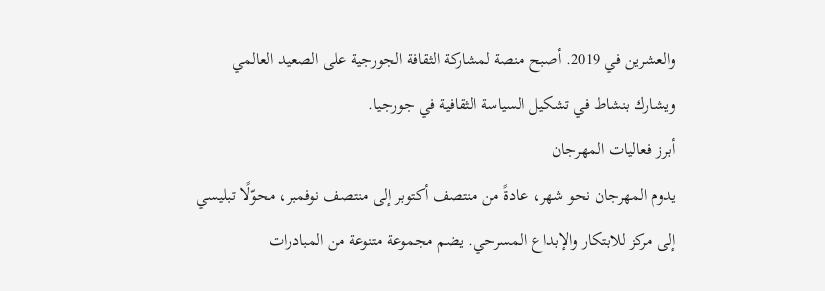والعشرين في 2019. أصبح منصة لمشاركة الثقافة الجورجية على الصعيد العالمي ويشارك بنشاط في تشكيل السياسة الثقافية في جورجيا.
أبرز فعاليات المهرجان
يدوم المهرجان نحو شهر، عادةً من منتصف أكتوبر إلى منتصف نوفمبر، محوّلًا تبليسي إلى مركز للابتكار والإبداع المسرحي. يضم مجموعة متنوعة من المبادرات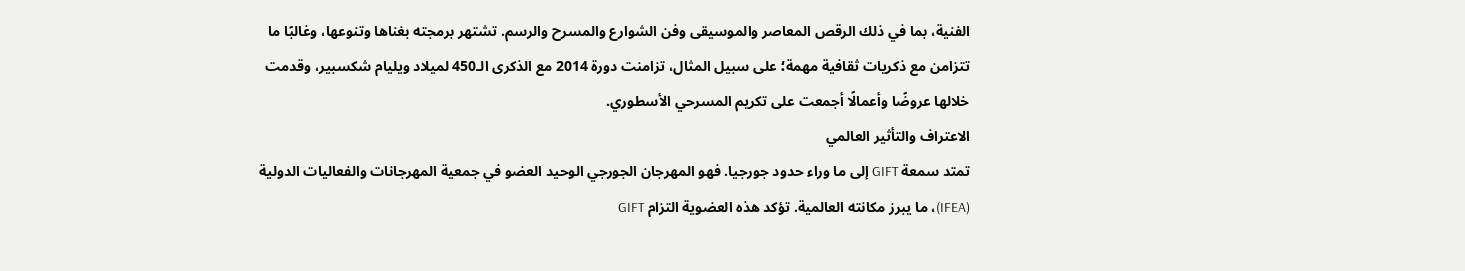الفنية، بما في ذلك الرقص المعاصر والموسيقى وفن الشوارع والمسرح والرسم. تشتهر برمجته بغناها وتنوعها، وغالبًا ما تتزامن مع ذكريات ثقافية مهمة؛ على سبيل المثال، تزامنت دورة 2014 مع الذكرى الـ450 لميلاد ويليام شكسبير، وقدمت خلالها عروضًا وأعمالًا أجمعت على تكريم المسرحي الأسطوري.
الاعتراف والتأثير العالمي
تمتد سمعة GIFT إلى ما وراء حدود جورجيا. فهو المهرجان الجورجي الوحيد العضو في جمعية المهرجانات والفعاليات الدولية (IFEA)، ما يبرز مكانته العالمية. تؤكد هذه العضوية التزام GIFT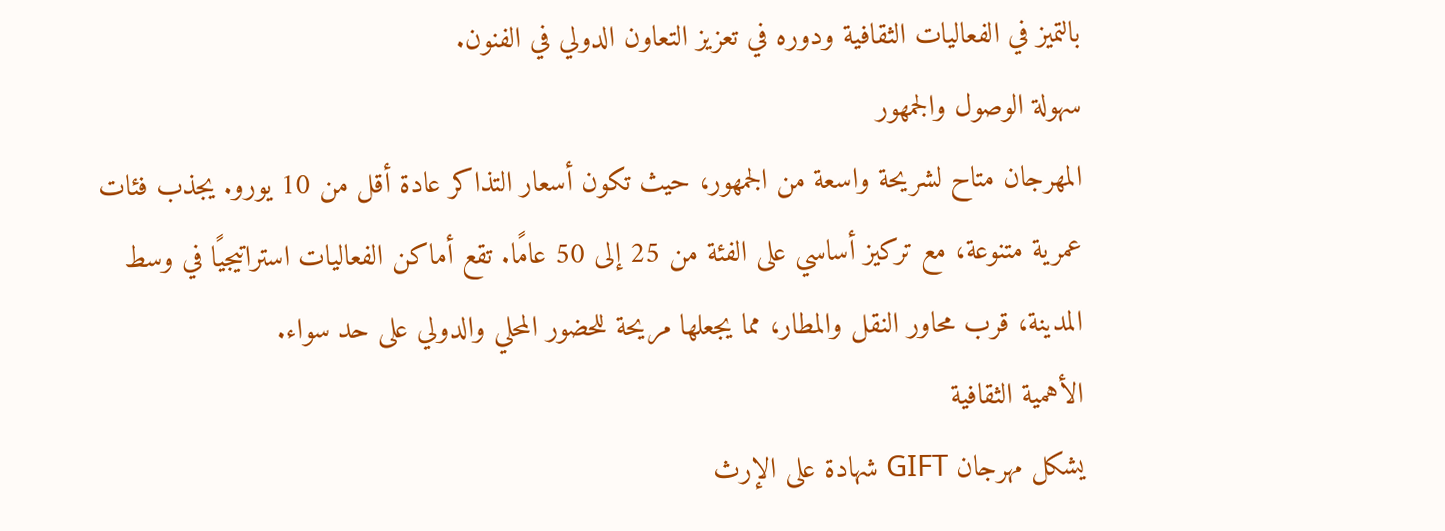بالتميز في الفعاليات الثقافية ودوره في تعزيز التعاون الدولي في الفنون.
سهولة الوصول والجمهور
المهرجان متاح لشريحة واسعة من الجمهور، حيث تكون أسعار التذاكر عادة أقل من 10 يورو. يجذب فئات عمرية متنوعة، مع تركيز أساسي على الفئة من 25 إلى 50 عامًا. تقع أماكن الفعاليات استراتيجيًا في وسط المدينة، قرب محاور النقل والمطار، مما يجعلها مريحة للحضور المحلي والدولي على حد سواء.
الأهمية الثقافية
يشكل مهرجان GIFT شهادة على الإرث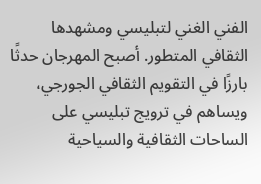الفني الغني لتبليسي ومشهدها الثقافي المتطور. أصبح المهرجان حدثًا بارزًا في التقويم الثقافي الجورجي، ويساهم في ترويج تبليسي على الساحات الثقافية والسياحية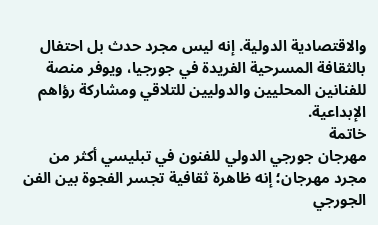والاقتصادية الدولية. إنه ليس مجرد حدث بل احتفال بالثقافة المسرحية الفريدة في جورجيا، ويوفر منصة للفنانين المحليين والدوليين للتلاقي ومشاركة رؤاهم الإبداعية.
خاتمة
مهرجان جورجي الدولي للفنون في تبليسي أكثر من مجرد مهرجان؛ إنه ظاهرة ثقافية تجسر الفجوة بين الفن الجورجي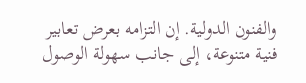والفنون الدولية. إن التزامه بعرض تعابير فنية متنوعة، إلى جانب سهولة الوصول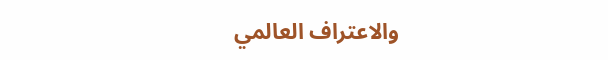والاعتراف العالمي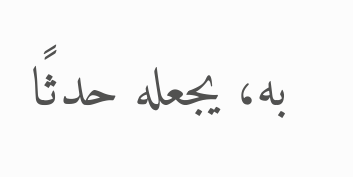به، يجعله حدثًا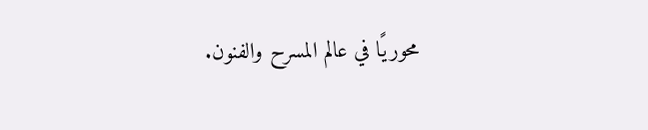محوريًا في عالم المسرح والفنون.